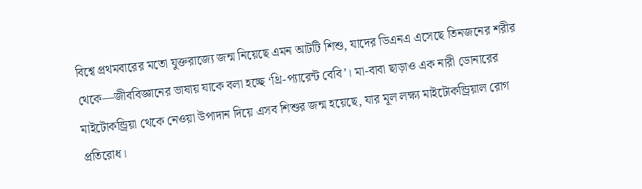বিশ্বে প্রথমবারের মতো যুক্তরাজ্যে জন্ম নিয়েছে এমন আটটি শিশু, যাদের ডিএনএ এসেছে তিনজনের শরীর থেকে—জীববিজ্ঞানের ভাষায় যাকে বলা হচ্ছে ‘থ্রি-প্যারেন্ট বেবি’। মা-বাবা ছাড়াও এক নারী ডোনারের মাইটোকন্ড্রিয়া থেকে নেওয়া উপাদান দিয়ে এসব শিশুর জন্ম হয়েছে, যার মূল লক্ষ্য মাইটোকন্ড্রিয়াল রোগ প্রতিরোধ।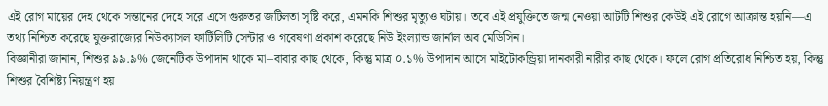এই রোগ মায়ের দেহ থেকে সন্তানের দেহে সরে এসে গুরুতর জটিলতা সৃষ্টি করে, এমনকি শিশুর মৃত্যুও ঘটায়। তবে এই প্রযুক্তিতে জন্ম নেওয়া আটটি শিশুর কেউই এই রোগে আক্রান্ত হয়নি—এ তথ্য নিশ্চিত করেছে যুক্তরাজ্যের নিউক্যাসল ফার্টিলিটি সেন্টার ও গবেষণা প্রকাশ করেছে নিউ ইংল্যান্ড জার্নাল অব মেডিসিন।
বিজ্ঞানীরা জানান, শিশুর ৯৯.৯% জেনেটিক উপাদান থাকে মা–বাবার কাছ থেকে, কিন্তু মাত্র ০.১% উপাদান আসে মাইটোকন্ড্রিয়া দানকারী নারীর কাছ থেকে। ফলে রোগ প্রতিরোধ নিশ্চিত হয়, কিন্তু শিশুর বৈশিষ্ট্য নিয়ন্ত্রণ হয়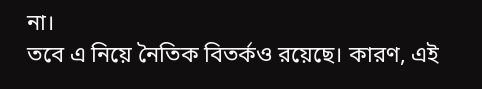না।
তবে এ নিয়ে নৈতিক বিতর্কও রয়েছে। কারণ, এই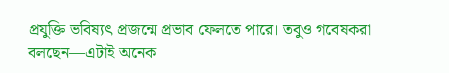প্রযুক্তি ভবিষ্যৎ প্রজন্মে প্রভাব ফেলতে পারে। তবুও গবেষকরা বলছেন—এটাই অনেক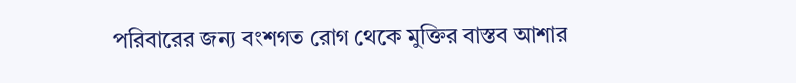পরিবারের জন্য বংশগত রোগ থেকে মুক্তির বাস্তব আশার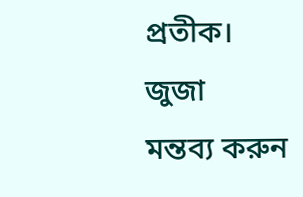প্রতীক।
জুজা
মন্তব্য করুন